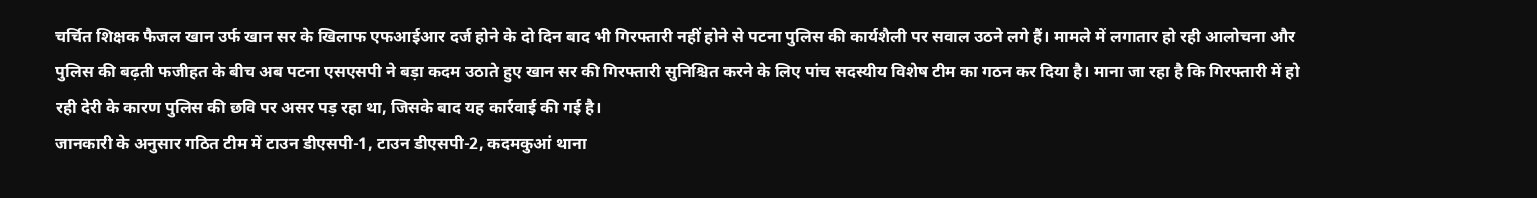चर्चित शिक्षक फैजल खान उर्फ खान सर के खिलाफ एफआईआर दर्ज होने के दो दिन बाद भी गिरफ्तारी नहीं होने से पटना पुलिस की कार्यशैली पर सवाल उठने लगे हैं। मामले में लगातार हो रही आलोचना और पुलिस की बढ़ती फजीहत के बीच अब पटना एसएसपी ने बड़ा कदम उठाते हुए खान सर की गिरफ्तारी सुनिश्चित करने के लिए पांच सदस्यीय विशेष टीम का गठन कर दिया है। माना जा रहा है कि गिरफ्तारी में हो रही देरी के कारण पुलिस की छवि पर असर पड़ रहा था, जिसके बाद यह कार्रवाई की गई है।
जानकारी के अनुसार गठित टीम में टाउन डीएसपी-1, टाउन डीएसपी-2, कदमकुआं थाना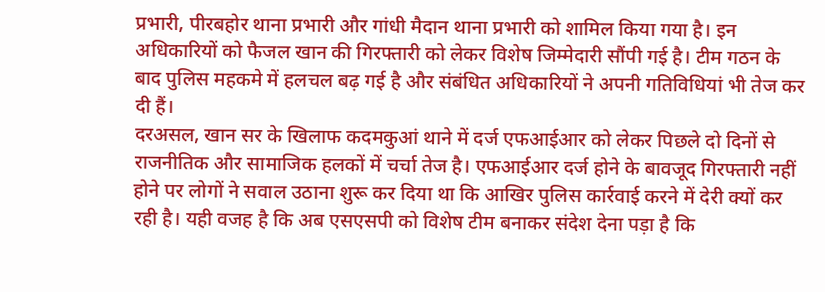प्रभारी, पीरबहोर थाना प्रभारी और गांधी मैदान थाना प्रभारी को शामिल किया गया है। इन अधिकारियों को फैजल खान की गिरफ्तारी को लेकर विशेष जिम्मेदारी सौंपी गई है। टीम गठन के बाद पुलिस महकमे में हलचल बढ़ गई है और संबंधित अधिकारियों ने अपनी गतिविधियां भी तेज कर दी हैं।
दरअसल, खान सर के खिलाफ कदमकुआं थाने में दर्ज एफआईआर को लेकर पिछले दो दिनों से राजनीतिक और सामाजिक हलकों में चर्चा तेज है। एफआईआर दर्ज होने के बावजूद गिरफ्तारी नहीं होने पर लोगों ने सवाल उठाना शुरू कर दिया था कि आखिर पुलिस कार्रवाई करने में देरी क्यों कर रही है। यही वजह है कि अब एसएसपी को विशेष टीम बनाकर संदेश देना पड़ा है कि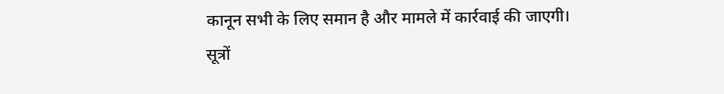कानून सभी के लिए समान है और मामले में कार्रवाई की जाएगी।
सूत्रों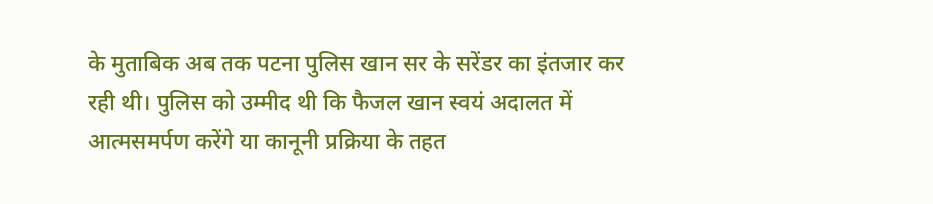के मुताबिक अब तक पटना पुलिस खान सर के सरेंडर का इंतजार कर रही थी। पुलिस को उम्मीद थी कि फैजल खान स्वयं अदालत में आत्मसमर्पण करेंगे या कानूनी प्रक्रिया के तहत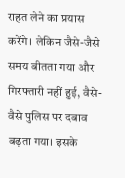राहत लेने का प्रयास करेंगे। लेकिन जैसे-जैसे समय बीतता गया और गिरफ्तारी नहीं हुई, वैसे-वैसे पुलिस पर दबाव बढ़ता गया। इसके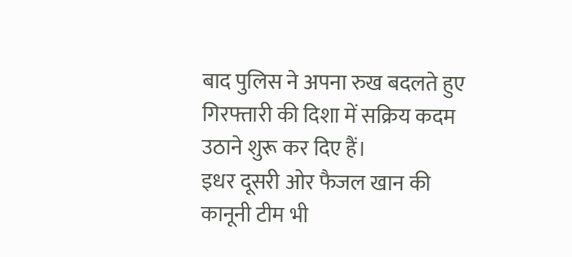बाद पुलिस ने अपना रुख बदलते हुए गिरफ्तारी की दिशा में सक्रिय कदम उठाने शुरू कर दिए हैं।
इधर दूसरी ओर फैजल खान की कानूनी टीम भी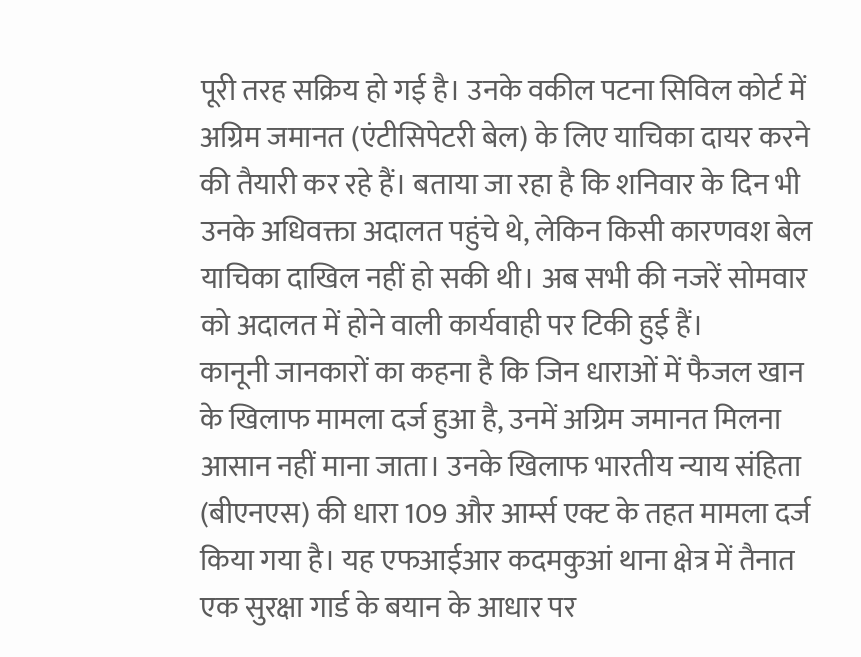पूरी तरह सक्रिय हो गई है। उनके वकील पटना सिविल कोर्ट में अग्रिम जमानत (एंटीसिपेटरी बेल) के लिए याचिका दायर करने की तैयारी कर रहे हैं। बताया जा रहा है कि शनिवार के दिन भी उनके अधिवक्ता अदालत पहुंचे थे, लेकिन किसी कारणवश बेल याचिका दाखिल नहीं हो सकी थी। अब सभी की नजरें सोमवार को अदालत में होने वाली कार्यवाही पर टिकी हुई हैं।
कानूनी जानकारों का कहना है कि जिन धाराओं में फैजल खान के खिलाफ मामला दर्ज हुआ है, उनमें अग्रिम जमानत मिलना आसान नहीं माना जाता। उनके खिलाफ भारतीय न्याय संहिता (बीएनएस) की धारा 109 और आर्म्स एक्ट के तहत मामला दर्ज किया गया है। यह एफआईआर कदमकुआं थाना क्षेत्र में तैनात एक सुरक्षा गार्ड के बयान के आधार पर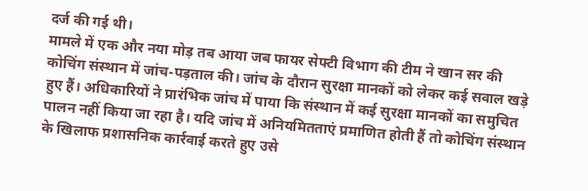दर्ज की गई थी।
मामले में एक और नया मोड़ तब आया जब फायर सेफ्टी विभाग की टीम ने खान सर की कोचिंग संस्थान में जांच-पड़ताल की। जांच के दौरान सुरक्षा मानकों को लेकर कई सवाल खड़े हुए हैं। अधिकारियों ने प्रारंभिक जांच में पाया कि संस्थान में कई सुरक्षा मानकों का समुचित पालन नहीं किया जा रहा है। यदि जांच में अनियमितताएं प्रमाणित होती हैं तो कोचिंग संस्थान के खिलाफ प्रशासनिक कार्रवाई करते हुए उसे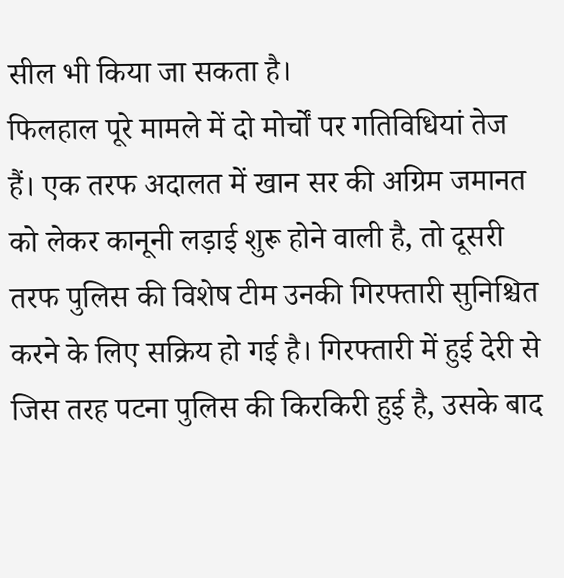सील भी किया जा सकता है।
फिलहाल पूरे मामले में दो मोर्चों पर गतिविधियां तेज हैं। एक तरफ अदालत में खान सर की अग्रिम जमानत को लेकर कानूनी लड़ाई शुरू होने वाली है, तो दूसरी तरफ पुलिस की विशेष टीम उनकी गिरफ्तारी सुनिश्चित करने के लिए सक्रिय हो गई है। गिरफ्तारी में हुई देरी से जिस तरह पटना पुलिस की किरकिरी हुई है, उसके बाद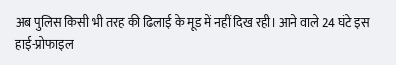अब पुलिस किसी भी तरह की ढिलाई के मूड में नहीं दिख रही। आने वाले 24 घंटे इस हाई-प्रोफाइल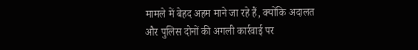मामले में बेहद अहम माने जा रहे हैं, क्योंकि अदालत और पुलिस दोनों की अगली कार्रवाई पर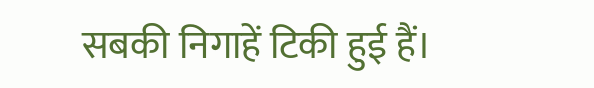सबकी निगाहें टिकी हुई हैं।